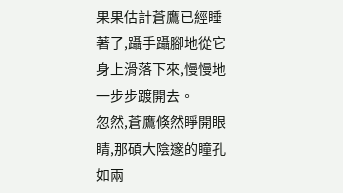果果估計蒼鷹已經睡著了,躡手躡腳地從它身上滑落下來,慢慢地一步步踱開去。
忽然,蒼鷹倏然睜開眼睛,那碩大陰邃的瞳孔如兩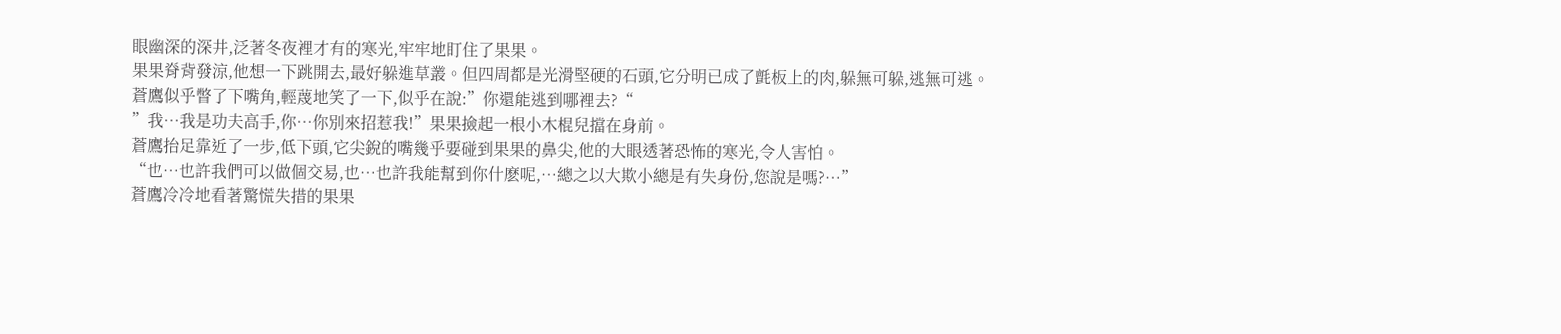眼幽深的深井,泛著冬夜裡才有的寒光,牢牢地盯住了果果。
果果脊背發涼,他想一下跳開去,最好躲進草叢。但四周都是光滑堅硬的石頭,它分明已成了氈板上的肉,躲無可躲,逃無可逃。
蒼鷹似乎瞥了下嘴角,輕蔑地笑了一下,似乎在說:”你還能逃到哪裡去?“
”我…我是功夫高手,你…你別來招惹我!”果果撿起一根小木棍兒擋在身前。
蒼鷹抬足靠近了一步,低下頭,它尖銳的嘴幾乎要碰到果果的鼻尖,他的大眼透著恐怖的寒光,令人害怕。
“也…也許我們可以做個交易,也…也許我能幫到你什麽呢,…總之以大欺小總是有失身份,您說是嗎?…”
蒼鷹冷冷地看著驚慌失措的果果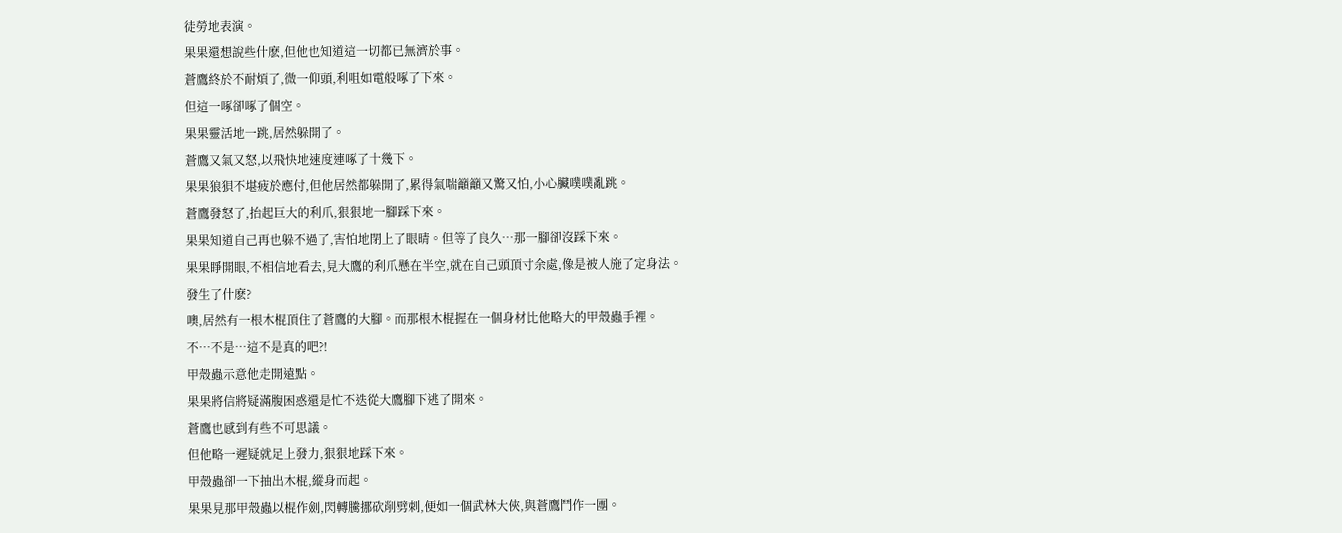徒勞地表演。
果果還想說些什麽,但他也知道這一切都已無濟於事。
蒼鷹終於不耐煩了,微一仰頭,利咀如電般啄了下來。
但這一啄卻啄了個空。
果果靈活地一跳,居然躲開了。
蒼鷹又氣又怒,以飛快地速度連啄了十幾下。
果果狼狽不堪疲於應付,但他居然都躲開了,累得氣喘籲籲又驚又怕,小心臟噗噗亂跳。
蒼鷹發怒了,抬起巨大的利爪,狠狠地一腳踩下來。
果果知道自己再也躲不過了,害怕地閉上了眼晴。但等了良久…那一腳卻沒踩下來。
果果睜開眼,不相信地看去,見大鷹的利爪懸在半空,就在自己頭頂寸余處,像是被人施了定身法。
發生了什麽?
噢,居然有一根木棍頂住了蒼鷹的大腳。而那根木棍握在一個身材比他略大的甲殼蟲手裡。
不…不是…這不是真的吧?!
甲殼蟲示意他走開遠點。
果果將信將疑滿腹困惑還是忙不迭從大鷹腳下逃了開來。
蒼鷹也感到有些不可思議。
但他略一遲疑就足上發力,狠狠地踩下來。
甲殼蟲卻一下抽出木棍,縱身而起。
果果見那甲殼蟲以棍作劍,閃轉騰挪砍削劈刺,便如一個武林大俠,與蒼鷹鬥作一團。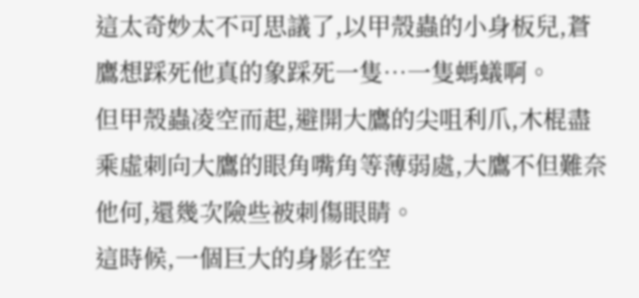這太奇妙太不可思議了,以甲殼蟲的小身板兒,蒼鷹想踩死他真的象踩死一隻…一隻螞蟻啊。
但甲殼蟲凌空而起,避開大鷹的尖咀利爪,木棍盡乘虛刺向大鷹的眼角嘴角等薄弱處,大鷹不但難奈他何,還幾次險些被刺傷眼睛。
這時候,一個巨大的身影在空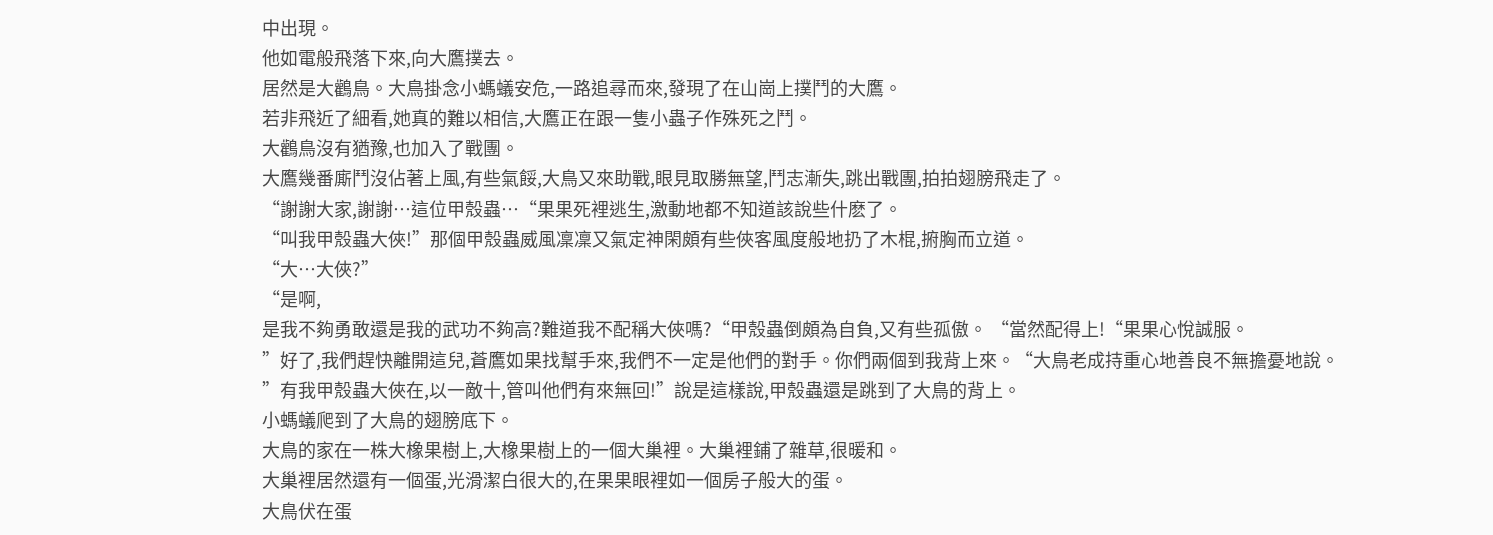中出現。
他如電般飛落下來,向大鷹撲去。
居然是大鸛鳥。大鳥掛念小螞蟻安危,一路追尋而來,發現了在山崗上撲鬥的大鷹。
若非飛近了細看,她真的難以相信,大鷹正在跟一隻小蟲子作殊死之鬥。
大鸛鳥沒有猶豫,也加入了戰團。
大鷹幾番廝鬥沒佔著上風,有些氣餒,大鳥又來助戰,眼見取勝無望,鬥志漸失,跳出戰團,拍拍翅膀飛走了。
“謝謝大家,謝謝…這位甲殼蟲…“果果死裡逃生,激動地都不知道該說些什麽了。
“叫我甲殼蟲大俠!”那個甲殼蟲威風凜凜又氣定神閑頗有些俠客風度般地扔了木棍,捬胸而立道。
“大…大俠?”
“是啊,
是我不夠勇敢還是我的武功不夠高?難道我不配稱大俠嗎?“甲殼蟲倒頗為自負,又有些孤傲。 “當然配得上!“果果心悅誠服。
”好了,我們趕快離開這兒,蒼鷹如果找幫手來,我們不一定是他們的對手。你們兩個到我背上來。“大鳥老成持重心地善良不無擔憂地說。
”有我甲殼蟲大俠在,以一敵十,管叫他們有來無回!”說是這樣說,甲殼蟲還是跳到了大鳥的背上。
小螞蟻爬到了大鳥的翅膀底下。
大鳥的家在一株大橡果樹上,大橡果樹上的一個大巢裡。大巢裡鋪了雜草,很暖和。
大巢裡居然還有一個蛋,光滑潔白很大的,在果果眼裡如一個房子般大的蛋。
大鳥伏在蛋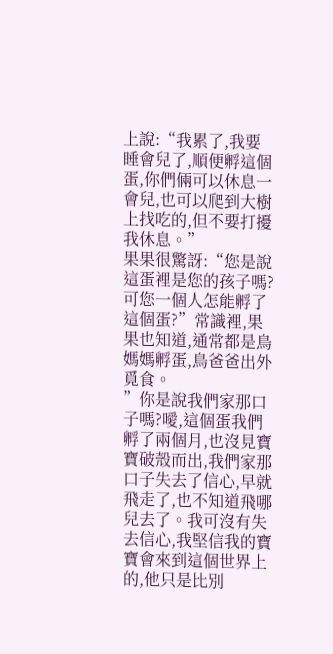上說:“我累了,我要睡會兒了,順便孵這個蛋,你們倆可以休息一會兒,也可以爬到大樹上找吃的,但不要打擾我休息。”
果果很驚訝:“您是說這蛋裡是您的孩子嗎?可您一個人怎能孵了這個蛋?”常識裡,果果也知道,通常都是鳥媽媽孵蛋,鳥爸爸出外覓食。
”你是說我們家那口子嗎?噯,這個蛋我們孵了兩個月,也沒見寶寶破殼而出,我們家那口子失去了信心,早就飛走了,也不知道飛哪兒去了。我可沒有失去信心,我堅信我的寶寶會來到這個世界上的,他只是比別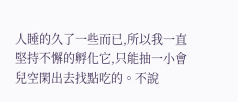人睡的久了一些而已,所以我一直堅持不懈的孵化它,只能抽一小會兒空閑出去找點吃的。不說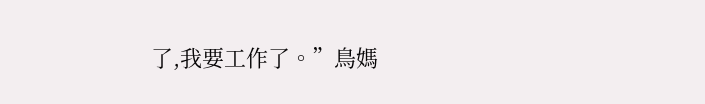了,我要工作了。”鳥媽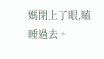媽閉上了眼,瞌睡過去。